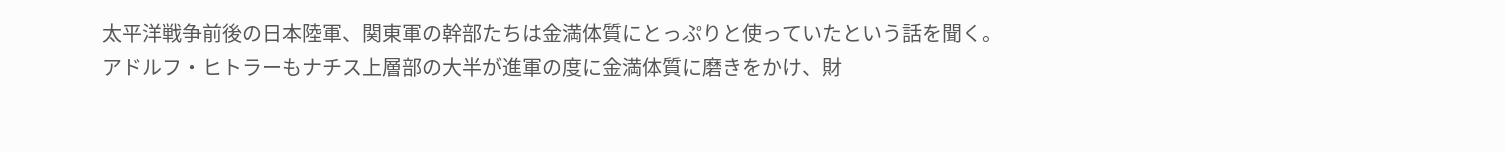太平洋戦争前後の日本陸軍、関東軍の幹部たちは金満体質にとっぷりと使っていたという話を聞く。
アドルフ・ヒトラーもナチス上層部の大半が進軍の度に金満体質に磨きをかけ、財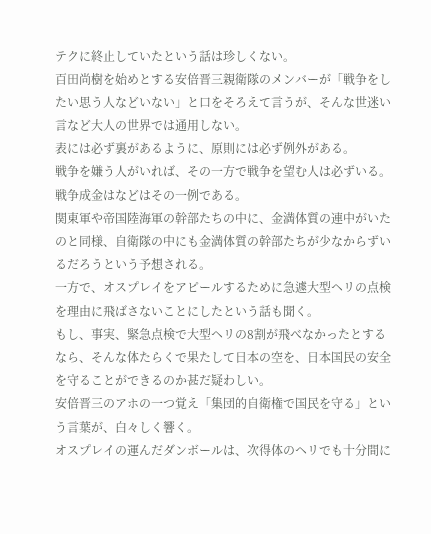テクに終止していたという話は珍しくない。
百田尚樹を始めとする安倍晋三親衛隊のメンバーが「戦争をしたい思う人などいない」と口をそろえて言うが、そんな世迷い言など大人の世界では通用しない。
表には必ず裏があるように、原則には必ず例外がある。
戦争を嫌う人がいれば、その一方で戦争を望む人は必ずいる。
戦争成金はなどはその一例である。
関東軍や帝国陸海軍の幹部たちの中に、金満体質の連中がいたのと同様、自衛隊の中にも金満体質の幹部たちが少なからずいるだろうという予想される。
一方で、オスプレイをアピールするために急遽大型ヘリの点検を理由に飛ばさないことにしたという話も聞く。
もし、事実、緊急点検で大型ヘリの8割が飛べなかったとするなら、そんな体たらくで果たして日本の空を、日本国民の安全を守ることができるのか甚だ疑わしい。
安倍晋三のアホの一つ覚え「集団的自衛権で国民を守る」という言葉が、白々しく響く。
オスプレイの運んだダンボールは、次得体のヘリでも十分間に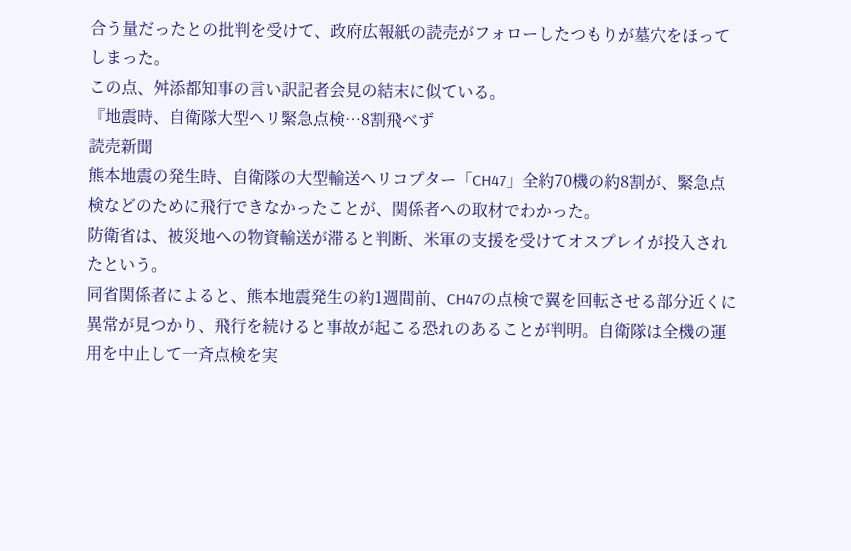合う量だったとの批判を受けて、政府広報紙の読売がフォローしたつもりが墓穴をほってしまった。
この点、舛添都知事の言い訳記者会見の結末に似ている。
『地震時、自衛隊大型ヘリ緊急点検…8割飛べず
読売新聞
熊本地震の発生時、自衛隊の大型輸送ヘリコプター「CH47」全約70機の約8割が、緊急点検などのために飛行できなかったことが、関係者への取材でわかった。
防衛省は、被災地への物資輸送が滞ると判断、米軍の支援を受けてオスプレイが投入されたという。
同省関係者によると、熊本地震発生の約1週間前、CH47の点検で翼を回転させる部分近くに異常が見つかり、飛行を続けると事故が起こる恐れのあることが判明。自衛隊は全機の運用を中止して一斉点検を実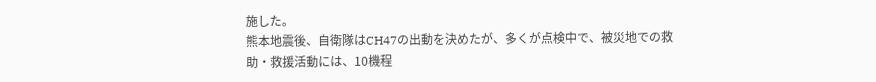施した。
熊本地震後、自衛隊はCH47の出動を決めたが、多くが点検中で、被災地での救助・救援活動には、10機程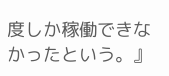度しか稼働できなかったという。』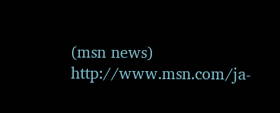(msn news)
http://www.msn.com/ja-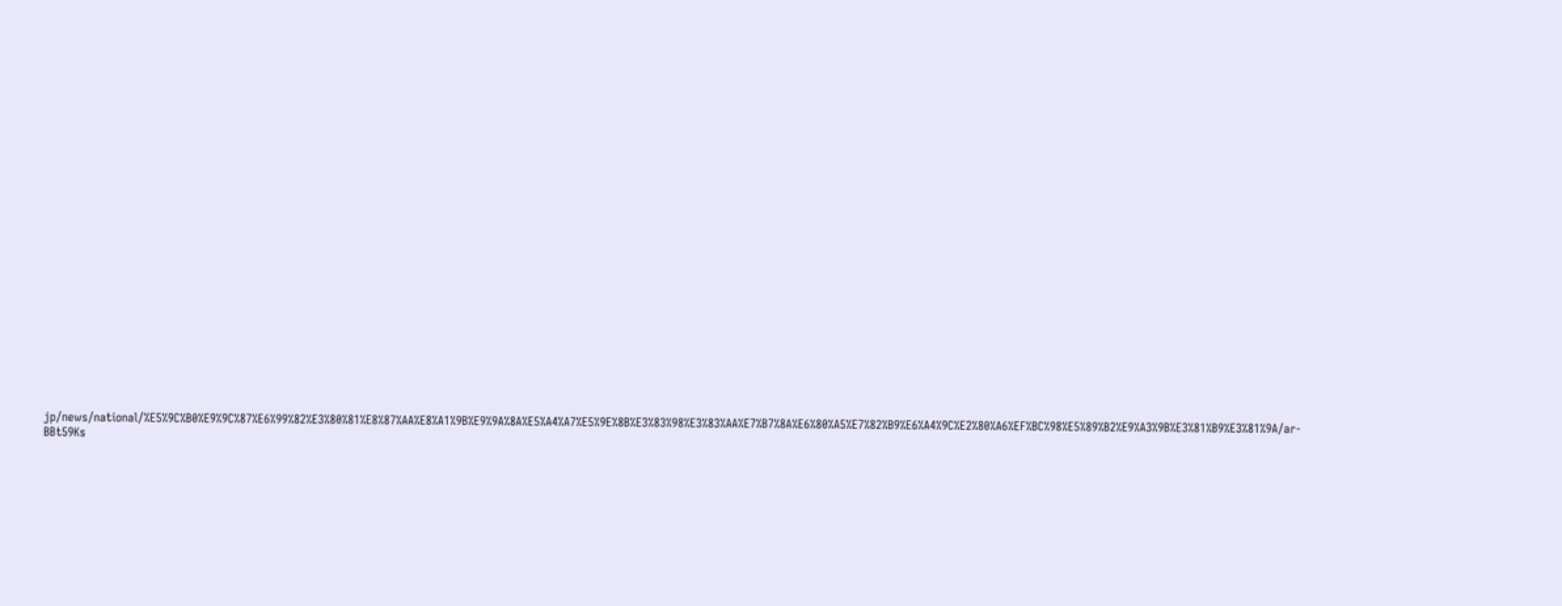jp/news/national/%E5%9C%B0%E9%9C%87%E6%99%82%E3%80%81%E8%87%AA%E8%A1%9B%E9%9A%8A%E5%A4%A7%E5%9E%8B%E3%83%98%E3%83%AA%E7%B7%8A%E6%80%A5%E7%82%B9%E6%A4%9C%E2%80%A6%EF%BC%98%E5%89%B2%E9%A3%9B%E3%81%B9%E3%81%9A/ar-BBt59Ks